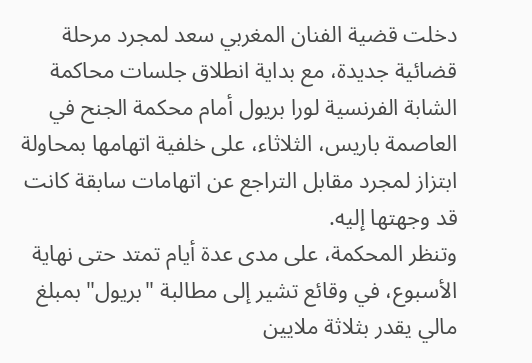دخلت قضية الفنان المغربي سعد لمجرد مرحلة قضائية جديدة، مع بداية انطلاق جلسات محاكمة الشابة الفرنسية لورا بريول أمام محكمة الجنح في العاصمة باريس، الثلاثاء، على خلفية اتهامها بمحاولة ابتزاز لمجرد مقابل التراجع عن اتهامات سابقة كانت قد وجهتها إليه.
وتنظر المحكمة، على مدى عدة أيام تمتد حتى نهاية الأسبوع، في وقائع تشير إلى مطالبة "بريول" بمبلغ مالي يقدر بثلاثة ملايين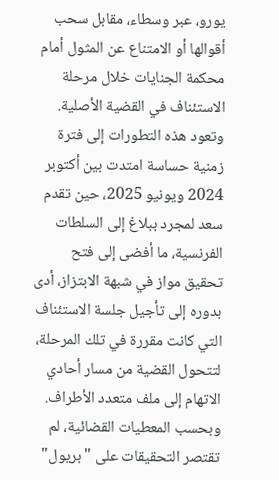يورو، عبر وسطاء، مقابل سحب أقوالها أو الامتناع عن المثول أمام محكمة الجنايات خلال مرحلة الاستئناف في القضية الأصلية.
وتعود هذه التطورات إلى فترة زمنية حساسة امتدت بين أكتوبر 2024 ويونيو 2025، حين تقدم سعد لمجرد ببلاغ إلى السلطات الفرنسية، ما أفضى إلى فتح تحقيق مواز في شبهة الابتزاز، أدى بدوره إلى تأجيل جلسة الاستئناف التي كانت مقررة في تلك المرحلة، لتتحول القضية من مسار أحادي الاتهام إلى ملف متعدد الأطراف.
وبحسب المعطيات القضائية، لم تقتصر التحقيقات على "بريول"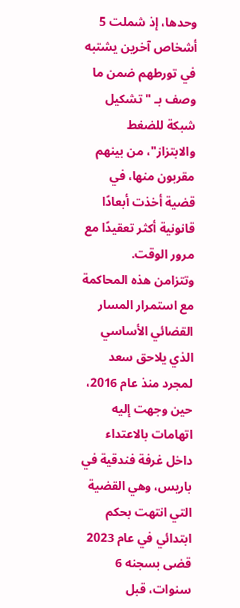وحدها، إذ شملت 5 أشخاص آخرين يشتبه في تورطهم ضمن ما وصف بـ "تشكيل شبكة للضغط والابتزاز"، من بينهم مقربون منها، في قضية أخذت أبعادًا قانونية أكثر تعقيدًا مع مرور الوقت.
وتتزامن هذه المحاكمة مع استمرار المسار القضائي الأساسي الذي يلاحق سعد لمجرد منذ عام 2016، حين وجهت إليه اتهامات بالاعتداء داخل غرفة فندقية في باريس، وهي القضية التي انتهت بحكم ابتدائي في عام 2023 قضى بسجنه 6 سنوات، قبل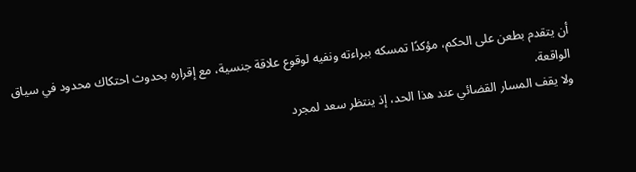أن يتقدم بطعن على الحكم، مؤكدًا تمسكه ببراءته ونفيه لوقوع علاقة جنسية، مع إقراره بحدوث احتكاك محدود في سياق الواقعة.
ولا يقف المسار القضائي عند هذا الحد، إذ ينتظر سعد لمجرد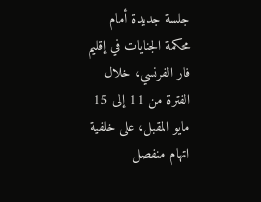جلسة جديدة أمام محكمة الجنايات في إقليم فار الفرنسي، خلال الفترة من 11 إلى 15 مايو المقبل، على خلفية اتهام منفصل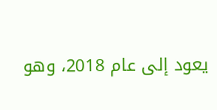يعود إلى عام 2018، وهو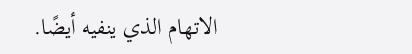الاتهام الذي ينفيه أيضًا.